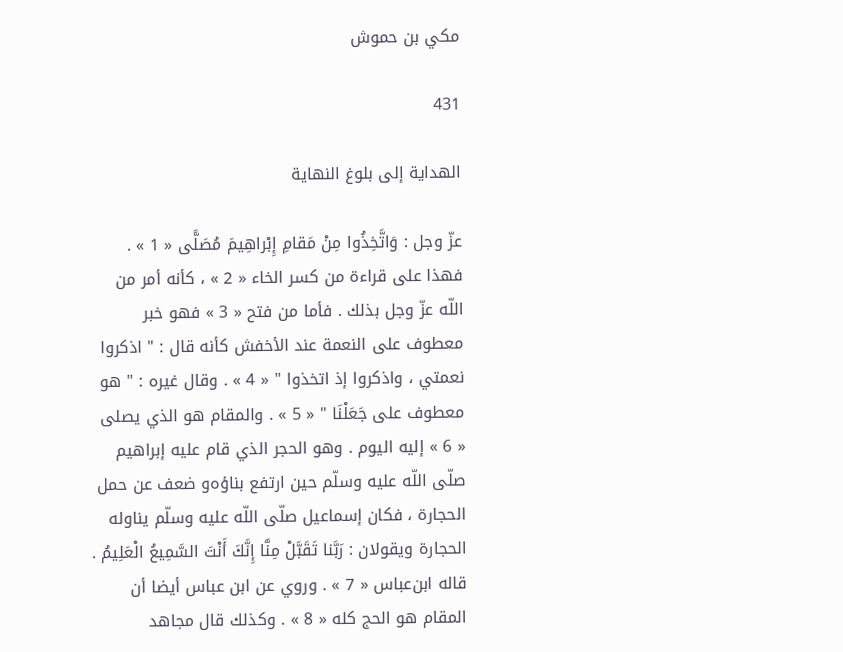مكي بن حموش

431

الهداية إلى بلوغ النهاية

عزّ وجل : وَاتَّخِذُوا مِنْ مَقامِ إِبْراهِيمَ مُصَلًّى « 1 » . فهذا على قراءة من كسر الخاء « 2 » ، كأنه أمر من اللّه عزّ وجل بذلك . فأما من فتح « 3 » فهو خبر معطوف على النعمة عند الأخفش كأنه قال : " اذكروا نعمتي ، واذكروا إذ اتخذوا " « 4 » . وقال غيره : " هو معطوف على جَعَلْنَا " « 5 » . والمقام هو الذي يصلى « 6 » إليه اليوم . وهو الحجر الذي قام عليه إبراهيم صلّى اللّه عليه وسلّم حين ارتفع بناؤه‌و ضعف عن حمل الحجارة ، فكان إسماعيل صلّى اللّه عليه وسلّم يناوله الحجارة ويقولان : رَبَّنا تَقَبَّلْ مِنَّا إِنَّكَ أَنْتَ السَّمِيعُ الْعَلِيمُ . قاله ابن‌عباس « 7 » . وروي عن ابن عباس أيضا أن المقام هو الحج كله « 8 » . وكذلك قال مجاهد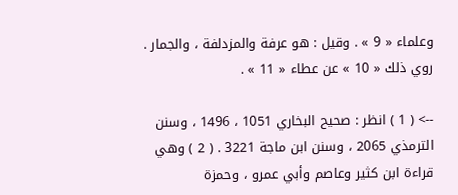وعلماء « 9 » . وقيل : هو عرفة والمزدلفة ، والجمار . روي ذلك « 10 » عن عطاء « 11 » .

--> ( 1 ) انظر : صحيح البخاري 1051 ، 1496 ، وسنن الترمذي 2065 ، وسنن ابن ماجة 3221 . ( 2 ) وهي قراءة ابن كثير وعاصم وأبي عمرو ، وحمزة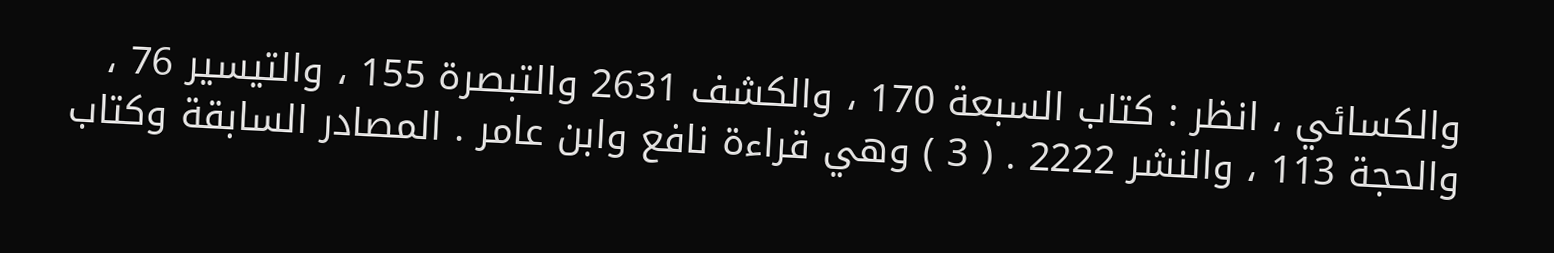والكسائي ، انظر : كتاب السبعة 170 ، والكشف 2631 والتبصرة 155 ، والتيسير 76 ، والحجة 113 ، والنشر 2222 . ( 3 ) وهي قراءة نافع وابن عامر . المصادر السابقة وكتاب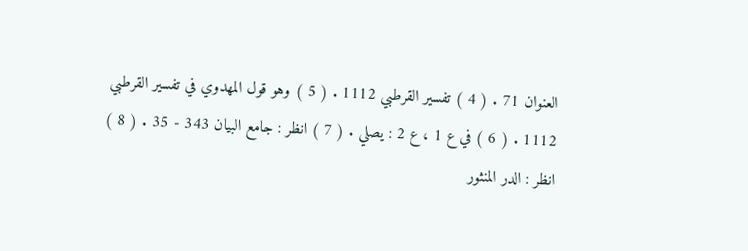العنوان 71 . ( 4 ) تفسير القرطبي 1112 . ( 5 ) وهو قول المهدوي في تفسير القرطبي 1112 . ( 6 ) في ع 1 ، ع 2 : يصلي . ( 7 ) انظر : جامع البيان 343 - 35 . ( 8 ) انظر : الدر المنثور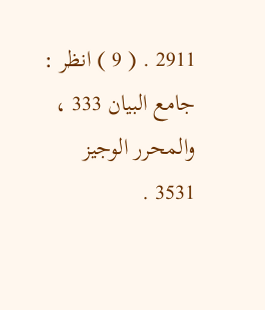2911 . ( 9 ) انظر : جامع البيان 333 ، والمحرر الوجيز 3531 .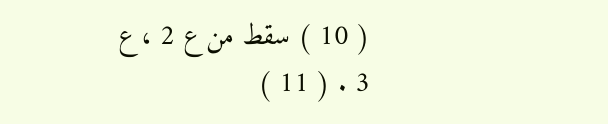( 10 ) سقط من ع 2 ، ع 3 . ( 11 )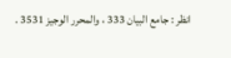انظر : جامع البيان 333 ، والمحرر الوجيز 3531 .